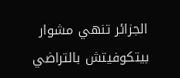الجزائر تنهي مشوار بيتكوفيتش بالتراضي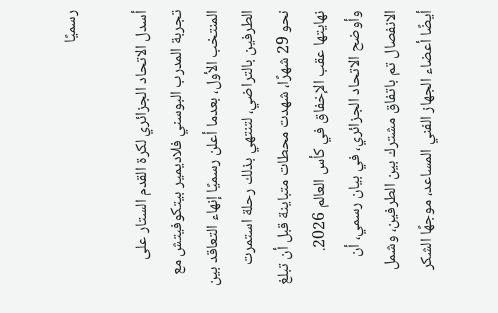رسميًا

أسدل الاتحاد الجزائري لكرة القدم الستار على تجربة المدرب البوسني فلاديمير بيتكوفيتش مع المنتخب الأول، بعدما أعلن رسميًا إنهاء التعاقد بين الطرفين بالتراضي، لتنتهي بذلك رحلة استمرت نحو 29 شهرًا، شهدت محطات متباينة قبل أن تبلغ نهايتها عقب الإخفاق في كأس العالم 2026. وأوضح الاتحاد الجزائري، في بيان رسمي، أن الانفصال تم باتفاق مشترك بين الطرفين، وشمل أيضًا أعضاء الجهاز الفني المساعد، موجهًا الشكر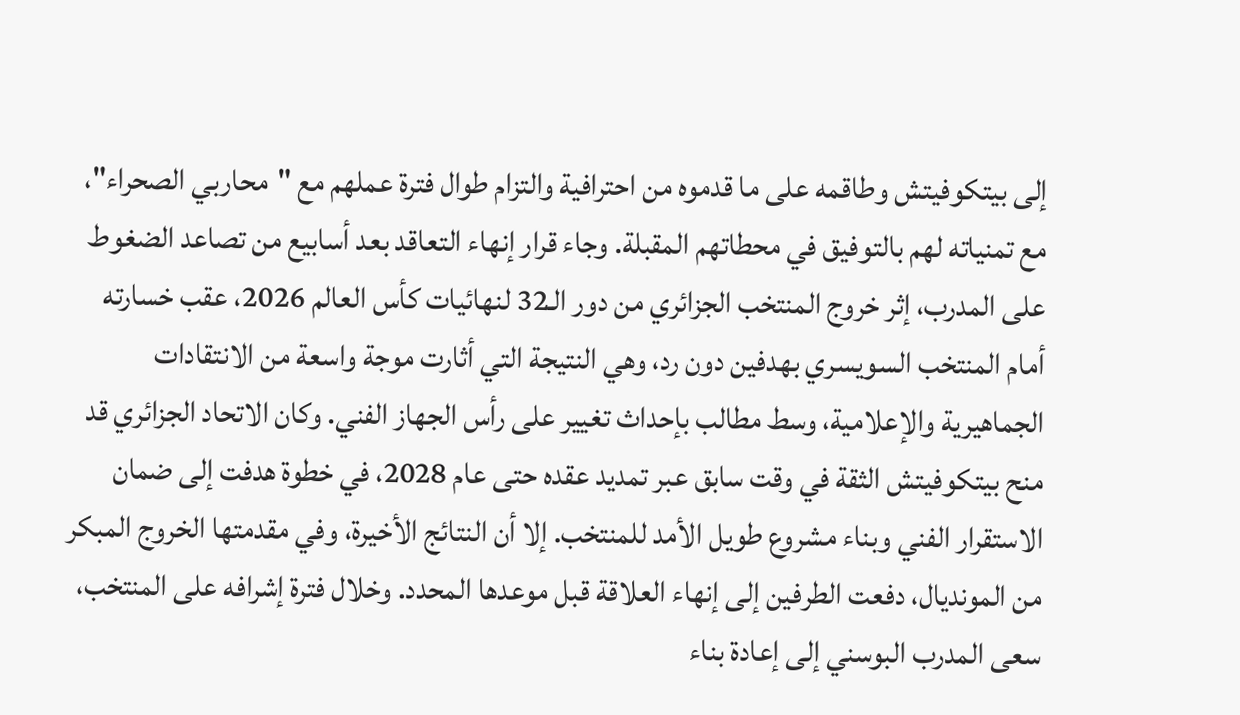إلى بيتكوفيتش وطاقمه على ما قدموه من احترافية والتزام طوال فترة عملهم مع "محاربي الصحراء"، مع تمنياته لهم بالتوفيق في محطاتهم المقبلة. وجاء قرار إنهاء التعاقد بعد أسابيع من تصاعد الضغوط على المدرب، إثر خروج المنتخب الجزائري من دور الـ32 لنهائيات كأس العالم 2026، عقب خسارته أمام المنتخب السويسري بهدفين دون رد، وهي النتيجة التي أثارت موجة واسعة من الانتقادات الجماهيرية والإعلامية، وسط مطالب بإحداث تغيير على رأس الجهاز الفني. وكان الاتحاد الجزائري قد منح بيتكوفيتش الثقة في وقت سابق عبر تمديد عقده حتى عام 2028، في خطوة هدفت إلى ضمان الاستقرار الفني وبناء مشروع طويل الأمد للمنتخب. إلا أن النتائج الأخيرة، وفي مقدمتها الخروج المبكر من المونديال، دفعت الطرفين إلى إنهاء العلاقة قبل موعدها المحدد. وخلال فترة إشرافه على المنتخب، سعى المدرب البوسني إلى إعادة بناء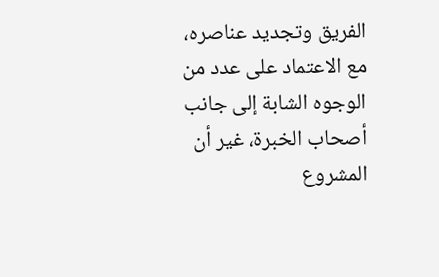الفريق وتجديد عناصره، مع الاعتماد على عدد من الوجوه الشابة إلى جانب أصحاب الخبرة، غير أن المشروع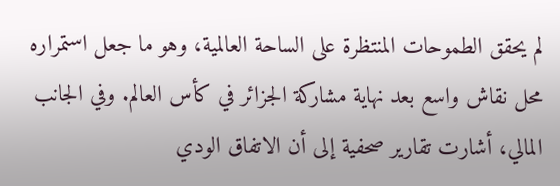لم يحقق الطموحات المنتظرة على الساحة العالمية، وهو ما جعل استمراره محل نقاش واسع بعد نهاية مشاركة الجزائر في كأس العالم. وفي الجانب المالي، أشارت تقارير صحفية إلى أن الاتفاق الودي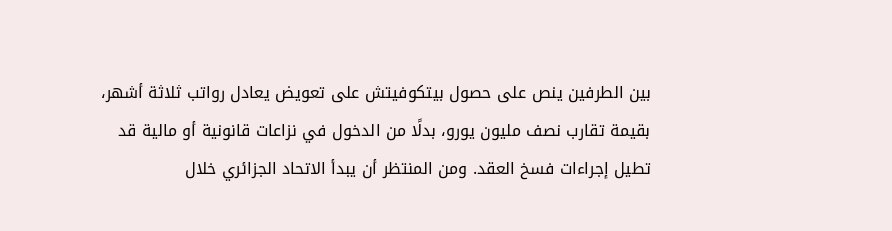بين الطرفين ينص على حصول بيتكوفيتش على تعويض يعادل رواتب ثلاثة أشهر، بقيمة تقارب نصف مليون يورو، بدلًا من الدخول في نزاعات قانونية أو مالية قد تطيل إجراءات فسخ العقد. ومن المنتظر أن يبدأ الاتحاد الجزائري خلال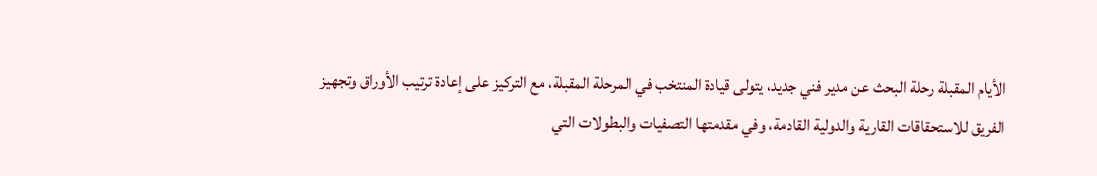الأيام المقبلة رحلة البحث عن مدير فني جديد، يتولى قيادة المنتخب في المرحلة المقبلة، مع التركيز على إعادة ترتيب الأوراق وتجهيز الفريق للاستحقاقات القارية والدولية القادمة، وفي مقدمتها التصفيات والبطولات التي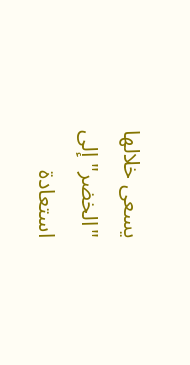يسعى خلالها "الخضر" إلى استعادة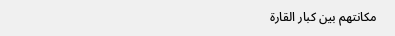مكانتهم بين كبار القارة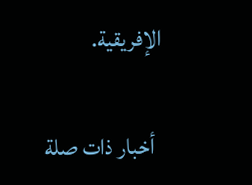الإفريقية.


  أخبار ذات صلة